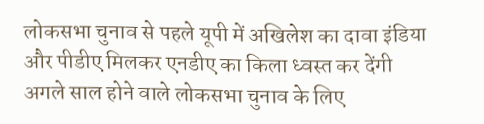लोकसभा चुनाव से पहले यूपी में अखिलेश का दावा इंडिया और पीडीए मिलकर एनडीए का किला ध्वस्त कर देंगी
अगले साल होने वाले लोकसभा चुनाव के लिए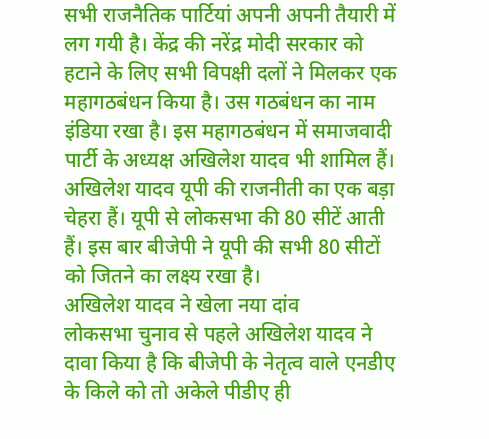सभी राजनैतिक पार्टियां अपनी अपनी तैयारी में लग गयी है। केंद्र की नरेंद्र मोदी सरकार को हटाने के लिए सभी विपक्षी दलों ने मिलकर एक महागठबंधन किया है। उस गठबंधन का नाम इंडिया रखा है। इस महागठबंधन में समाजवादी पार्टी के अध्यक्ष अखिलेश यादव भी शामिल हैं। अखिलेश यादव यूपी की राजनीती का एक बड़ा चेहरा हैं। यूपी से लोकसभा की 80 सीटें आती हैं। इस बार बीजेपी ने यूपी की सभी 80 सीटों को जितने का लक्ष्य रखा है।
अखिलेश यादव ने खेला नया दांव
लोकसभा चुनाव से पहले अखिलेश यादव ने दावा किया है कि बीजेपी के नेतृत्व वाले एनडीए के किले को तो अकेले पीडीए ही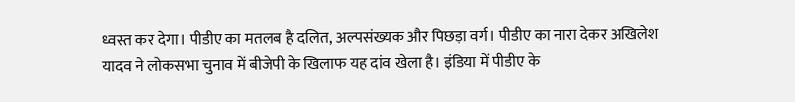ध्वस्त कर देगा। पीडीए का मतलब है दलित, अल्पसंख्यक और पिछड़ा वर्ग। पीडीए का नारा देकर अखिलेश यादव ने लोकसभा चुनाव में बीजेपी के खिलाफ यह दांव खेला है। इंडिया में पीडीए के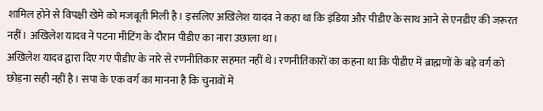शामिल होने से विपक्षी खेमे को मजबूती मिली है। इसलिए अखिलेश यादव ने कहा था कि इंडिया और पीडीए के साथ आने से एनडीए की जरूरत नहीं। अखिलेश यादव ने पटना मीटिंग के दौरान पीडीए का नारा उछाला था।
अखिलेश यादव द्वारा दिए गए पीडीए के नारे से रणनीतिकार सहमत नहीं थे। रणनीतिकारों का कहना था कि पीडीए में ब्राह्मणों के बड़े वर्ग को छोड़ना सही नहीं है। सपा के एक वर्ग का मानना है कि चुनावों में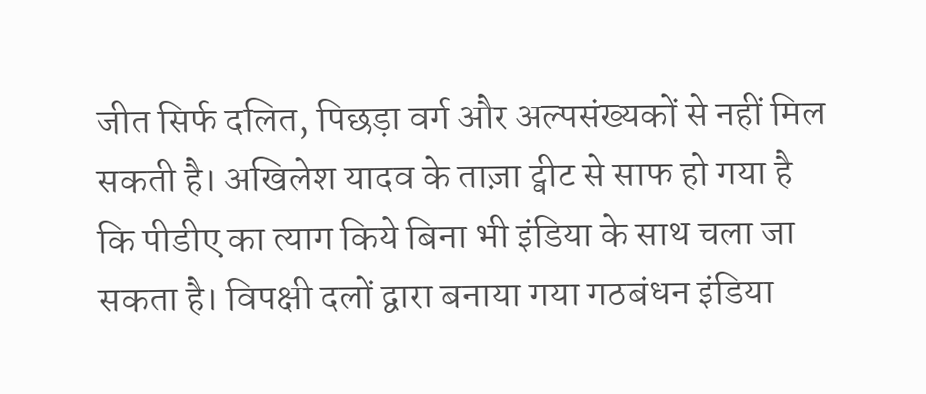जीत सिर्फ दलित, पिछड़ा वर्ग और अल्पसंख्यकों से नहीं मिल सकती है। अखिलेश यादव के ताज़ा ट्वीट से साफ हो गया है कि पीडीए का त्याग किये बिना भी इंडिया के साथ चला जा सकता है। विपक्षी दलों द्वारा बनाया गया गठबंधन इंडिया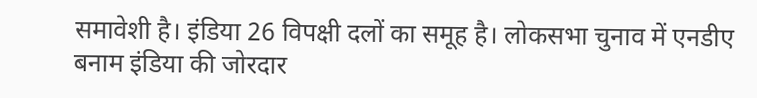समावेशी है। इंडिया 26 विपक्षी दलों का समूह है। लोकसभा चुनाव में एनडीए बनाम इंडिया की जोरदार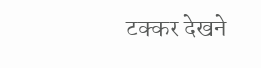टक्कर देखने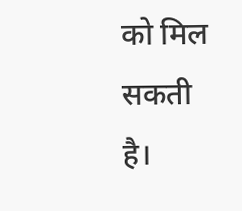को मिल सकती है।